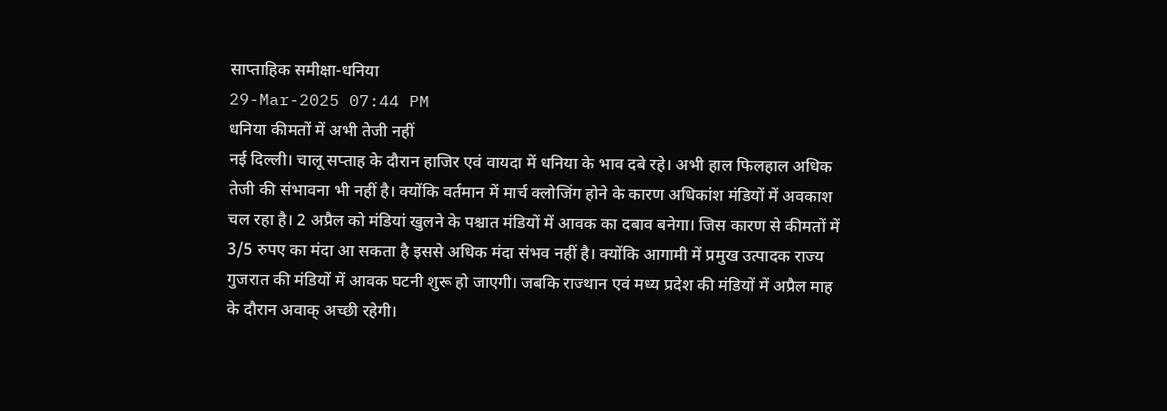साप्ताहिक समीक्षा-धनिया
29-Mar-2025 07:44 PM
धनिया कीमतों में अभी तेजी नहीं
नई दिल्ली। चालू सप्ताह के दौरान हाजिर एवं वायदा में धनिया के भाव दबे रहे। अभी हाल फिलहाल अधिक तेजी की संभावना भी नहीं है। क्योंकि वर्तमान में मार्च क्लोजिंग होने के कारण अधिकांश मंडियों में अवकाश चल रहा है। 2 अप्रैल को मंडियां खुलने के पश्चात मंडियों में आवक का दबाव बनेगा। जिस कारण से कीमतों में 3/5 रुपए का मंदा आ सकता है इससे अधिक मंदा संभव नहीं है। क्योंकि आगामी में प्रमुख उत्पादक राज्य गुजरात की मंडियों में आवक घटनी शुरू हो जाएगी। जबकि राज्थान एवं मध्य प्रदेश की मंडियों में अप्रैल माह के दौरान अवाक् अच्छी रहेगी।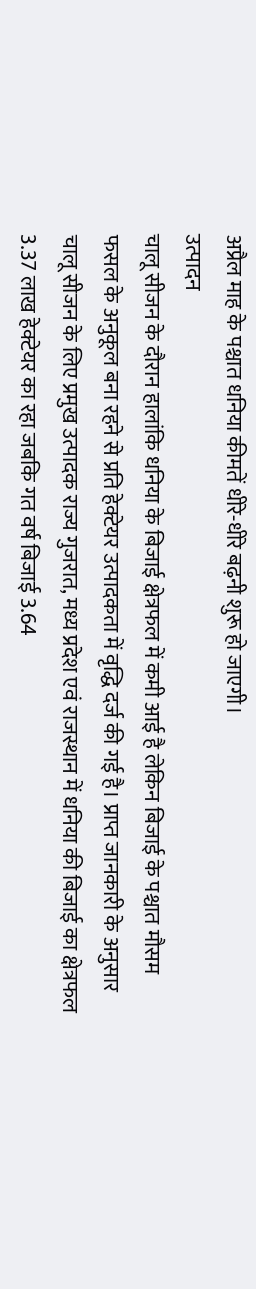अप्रैल माह के पश्चात धनिया कीमतें धीरे-धीरे बढ़नी शुरू हो जाएगी।
उत्पादन
चालू सीजन के दौरान हालांकि धनिया के बिजाई क्षेत्रफल में कमी आई है लेकिन बिजाई के पश्चात मौसम फसल के अनुकूल बना रहने से प्रति हेक्टेयर उत्पादकता में वृद्धि दर्ज की गई है। प्राप्त जानकारी के अनुसार चालू सीजन के लिए प्रमुख उत्पादक राज्य गुजरात, मध्य प्रदेश एवं राजस्थान में धनिया की बिजाई का क्षेत्रफल 3.37 लाख हेक्टेयर का रहा जबकि गत वर्ष बिजाई 3.64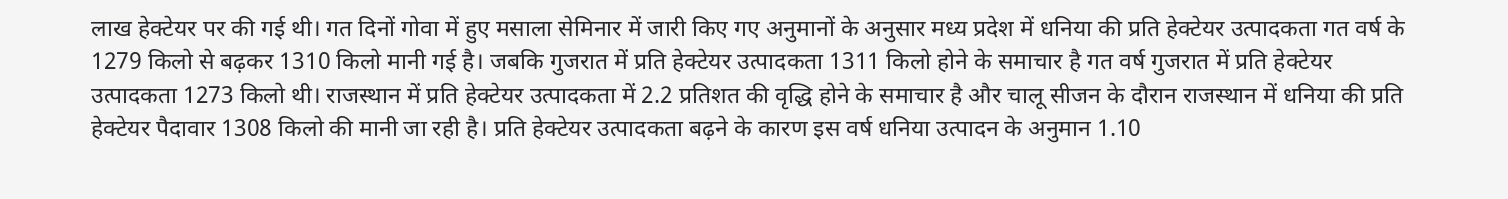लाख हेक्टेयर पर की गई थी। गत दिनों गोवा में हुए मसाला सेमिनार में जारी किए गए अनुमानों के अनुसार मध्य प्रदेश में धनिया की प्रति हेक्टेयर उत्पादकता गत वर्ष के 1279 किलो से बढ़कर 1310 किलो मानी गई है। जबकि गुजरात में प्रति हेक्टेयर उत्पादकता 1311 किलो होने के समाचार है गत वर्ष गुजरात में प्रति हेक्टेयर उत्पादकता 1273 किलो थी। राजस्थान में प्रति हेक्टेयर उत्पादकता में 2.2 प्रतिशत की वृद्धि होने के समाचार है और चालू सीजन के दौरान राजस्थान में धनिया की प्रति हेक्टेयर पैदावार 1308 किलो की मानी जा रही है। प्रति हेक्टेयर उत्पादकता बढ़ने के कारण इस वर्ष धनिया उत्पादन के अनुमान 1.10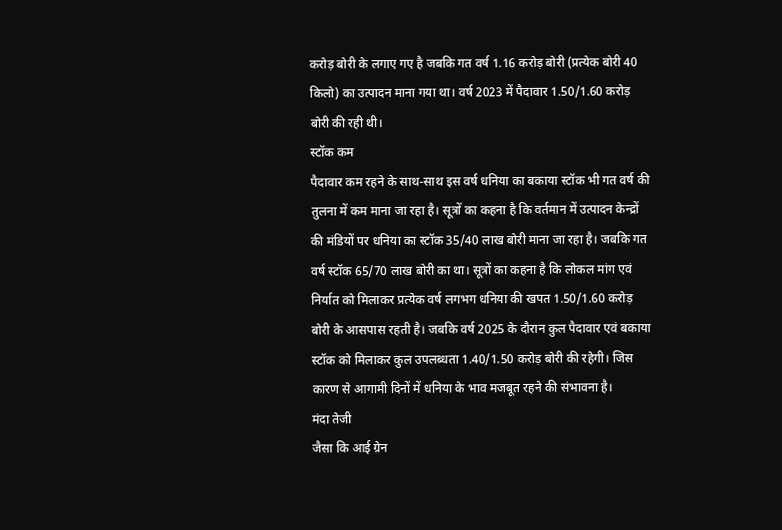करोड़ बोरी के लगाए गए है जबकि गत वर्ष 1.16 करोड़ बोरी (प्रत्येक बोरी 40 किलो) का उत्पादन माना गया था। वर्ष 2023 में पैदावार 1.50/1.60 करोड़ बोरी की रही थी।
स्टॉक कम
पैदावार कम रहने के साथ-साथ इस वर्ष धनिया का बकाया स्टॉक भी गत वर्ष की तुलना में कम माना जा रहा है। सूत्रों का कहना है कि वर्तमान में उत्पादन केन्द्रों की मंडियों पर धनिया का स्टॉक 35/40 लाख बोरी माना जा रहा है। जबकि गत वर्ष स्टॉक 65/70 लाख बोरी का था। सूत्रों का कहना है कि लोकल मांग एवं निर्यात को मिलाकर प्रत्येक वर्ष लगभग धनिया की खपत 1.50/1.60 करोड़ बोरी के आसपास रहती है। जबकि वर्ष 2025 के दौरान कुल पैदावार एवं बकाया स्टॉक को मिलाकर कुल उपलब्धता 1.40/1.50 करोड़ बोरी की रहेगी। जिस कारण से आगामी दिनों में धनिया के भाव मजबूत रहने की संभावना है।
मंदा तेजी
जैसा कि आई ग्रेन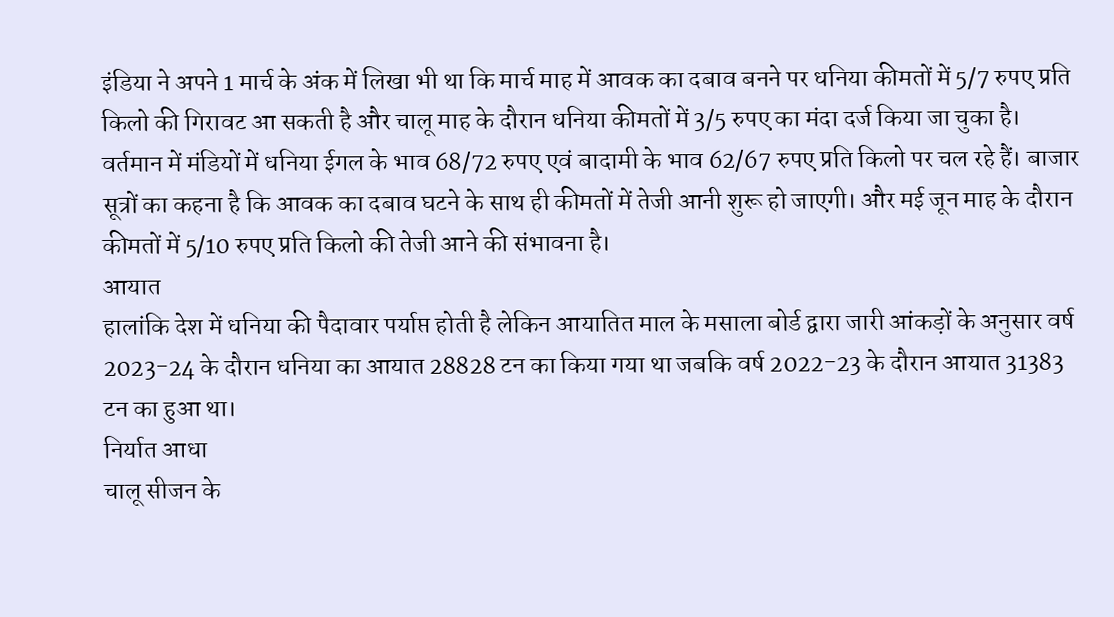इंडिया ने अपने 1 मार्च के अंक में लिखा भी था कि मार्च माह में आवक का दबाव बनने पर धनिया कीमतों में 5/7 रुपए प्रति किलो की गिरावट आ सकती है और चालू माह के दौरान धनिया कीमतों में 3/5 रुपए का मंदा दर्ज किया जा चुका है। वर्तमान में मंडियों में धनिया ईगल के भाव 68/72 रुपए एवं बादामी के भाव 62/67 रुपए प्रति किलो पर चल रहे हैं। बाजार सूत्रों का कहना है कि आवक का दबाव घटने के साथ ही कीमतों में तेजी आनी शुरू हो जाएगी। और मई जून माह के दौरान कीमतों में 5/10 रुपए प्रति किलो की तेजी आने की संभावना है।
आयात
हालांकि देश में धनिया की पैदावार पर्याप्त होती है लेकिन आयातित माल के मसाला बोर्ड द्वारा जारी आंकड़ों के अनुसार वर्ष 2023-24 के दौरान धनिया का आयात 28828 टन का किया गया था जबकि वर्ष 2022-23 के दौरान आयात 31383 टन का हुआ था।
निर्यात आधा
चालू सीजन के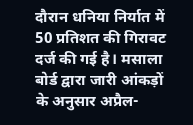दौरान धनिया निर्यात में 50 प्रतिशत की गिरावट दर्ज की गई है। मसाला बोर्ड द्वारा जारी आंकड़ों के अनुसार अप्रैल-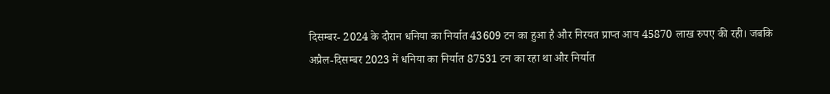दिसम्बर- 2024 के दौरान धनिया का निर्यात 43609 टन का हुआ है और निरयत प्राप्त आय 45870 लाख रुपए की रही। जबकि अप्रैल-दिसम्बर 2023 में धनिया का निर्यात 87531 टन का रहा था और निर्यात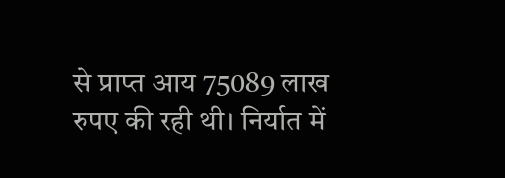से प्राप्त आय 75089 लाख रुपए की रही थी। निर्यात में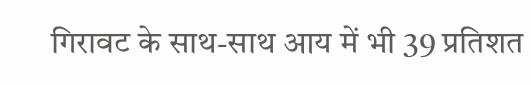गिरावट के साथ-साथ आय में भी 39 प्रतिशत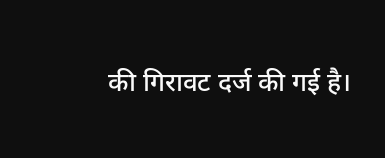की गिरावट दर्ज की गई है।